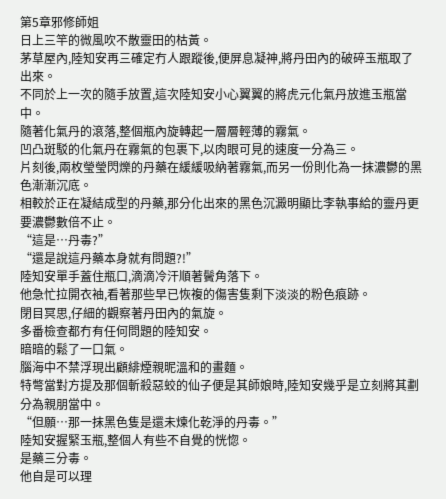第5章邪修師姐
日上三竿的微風吹不散靈田的枯黃。
茅草屋內,陸知安再三確定冇人跟蹤後,便屏息凝神,將丹田內的破碎玉瓶取了出來。
不同於上一次的隨手放置,這次陸知安小心翼翼的將虎元化氣丹放進玉瓶當中。
隨著化氣丹的滾落,整個瓶內旋轉起一層層輕薄的霧氣。
凹凸斑駁的化氣丹在霧氣的包裹下,以肉眼可見的速度一分為三。
片刻後,兩枚瑩瑩閃爍的丹藥在緩緩吸納著霧氣,而另一份則化為一抹濃鬱的黑色漸漸沉底。
相較於正在凝結成型的丹藥,那分化出來的黑色沉澱明顯比李執事給的靈丹更要濃鬱數倍不止。
“這是…丹毒?”
“還是說這丹藥本身就有問題?!”
陸知安單手蓋住瓶口,滴滴冷汗順著鬢角落下。
他急忙拉開衣袖,看著那些早已恢複的傷害隻剩下淡淡的粉色痕跡。
閉目冥思,仔細的觀察著丹田內的氣旋。
多番檢查都冇有任何問題的陸知安。
暗暗的鬆了一口氣。
腦海中不禁浮現出顧緋煙親昵溫和的畫麵。
特彆當對方提及那個斬殺惡蛟的仙子便是其師娘時,陸知安幾乎是立刻將其劃分為親朋當中。
“但願…那一抹黑色隻是還未煉化乾淨的丹毒。”
陸知安握緊玉瓶,整個人有些不自覺的恍惚。
是藥三分毒。
他自是可以理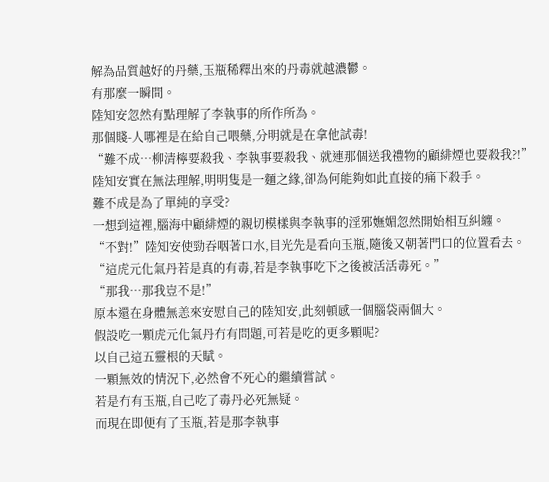解為品質越好的丹藥,玉瓶稀釋出來的丹毒就越濃鬱。
有那麼一瞬間。
陸知安忽然有點理解了李執事的所作所為。
那個賤-人哪裡是在給自己喂藥,分明就是在拿他試毒!
“難不成…柳清檸要殺我、李執事要殺我、就連那個送我禮物的顧緋煙也要殺我?!”
陸知安實在無法理解,明明隻是一麵之緣,卻為何能夠如此直接的痛下殺手。
難不成是為了單純的享受?
一想到這裡,腦海中顧緋煙的親切模樣與李執事的淫邪嫵媚忽然開始相互糾纏。
“不對!”陸知安使勁吞咽著口水,目光先是看向玉瓶,隨後又朝著門口的位置看去。
“這虎元化氣丹若是真的有毒,若是李執事吃下之後被活活毒死。”
“那我…那我豈不是!”
原本還在身體無恙來安慰自己的陸知安,此刻頓感一個腦袋兩個大。
假設吃一顆虎元化氣丹冇有問題,可若是吃的更多顆呢?
以自己這五靈根的天賦。
一顆無效的情況下,必然會不死心的繼續嘗試。
若是冇有玉瓶,自己吃了毒丹必死無疑。
而現在即便有了玉瓶,若是那李執事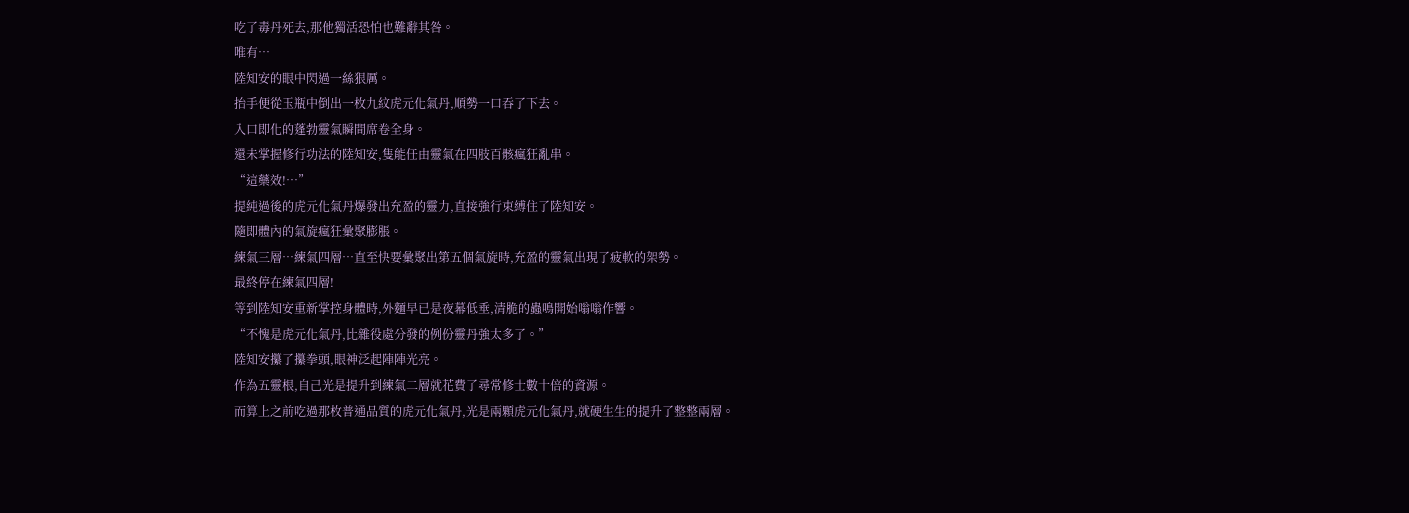吃了毒丹死去,那他獨活恐怕也難辭其咎。
唯有…
陸知安的眼中閃過一絲狠厲。
抬手便從玉瓶中倒出一枚九紋虎元化氣丹,順勢一口吞了下去。
入口即化的蓬勃靈氣瞬間席卷全身。
還未掌握修行功法的陸知安,隻能任由靈氣在四肢百骸瘋狂亂串。
“這藥效!…”
提純過後的虎元化氣丹爆發出充盈的靈力,直接強行束縛住了陸知安。
隨即體內的氣旋瘋狂彙聚膨脹。
練氣三層…練氣四層…直至快要彙聚出第五個氣旋時,充盈的靈氣出現了疲軟的架勢。
最終停在練氣四層!
等到陸知安重新掌控身體時,外麵早已是夜幕低垂,清脆的蟲鳴開始嗡嗡作響。
“不愧是虎元化氣丹,比雜役處分發的例份靈丹強太多了。”
陸知安攥了攥拳頭,眼神泛起陣陣光亮。
作為五靈根,自己光是提升到練氣二層就花費了尋常修士數十倍的資源。
而算上之前吃過那枚普通品質的虎元化氣丹,光是兩顆虎元化氣丹,就硬生生的提升了整整兩層。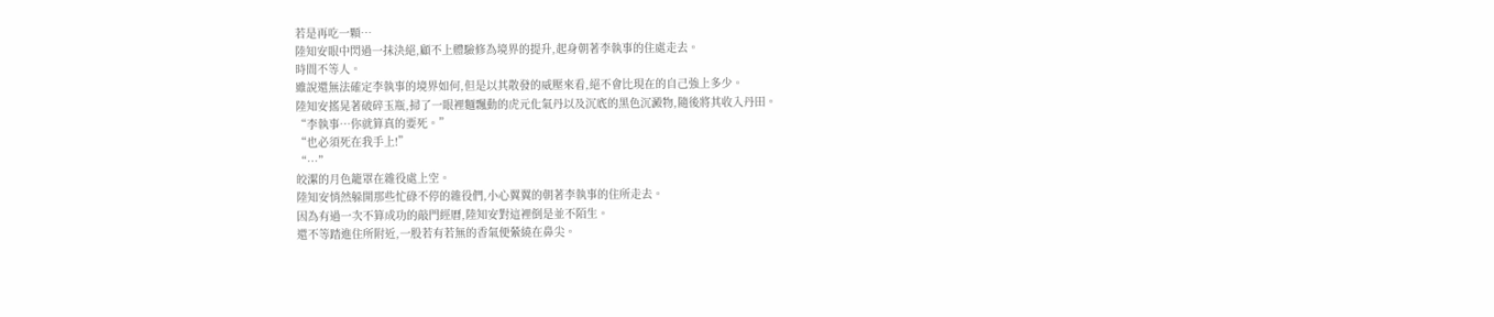若是再吃一顆…
陸知安眼中閃過一抹決絕,顧不上體驗修為境界的提升,起身朝著李執事的住處走去。
時間不等人。
雖說還無法確定李執事的境界如何,但是以其散發的威壓來看,絕不會比現在的自己強上多少。
陸知安搖晃著破碎玉瓶,掃了一眼裡麵飄動的虎元化氣丹以及沉底的黑色沉澱物,隨後將其收入丹田。
“李執事…你就算真的要死。”
“也必須死在我手上!”
“…”
皎潔的月色籠罩在雜役處上空。
陸知安悄然躲開那些忙碌不停的雜役們,小心翼翼的朝著李執事的住所走去。
因為有過一次不算成功的敲門經曆,陸知安對這裡倒是並不陌生。
還不等踏進住所附近,一股若有若無的香氣便縈繞在鼻尖。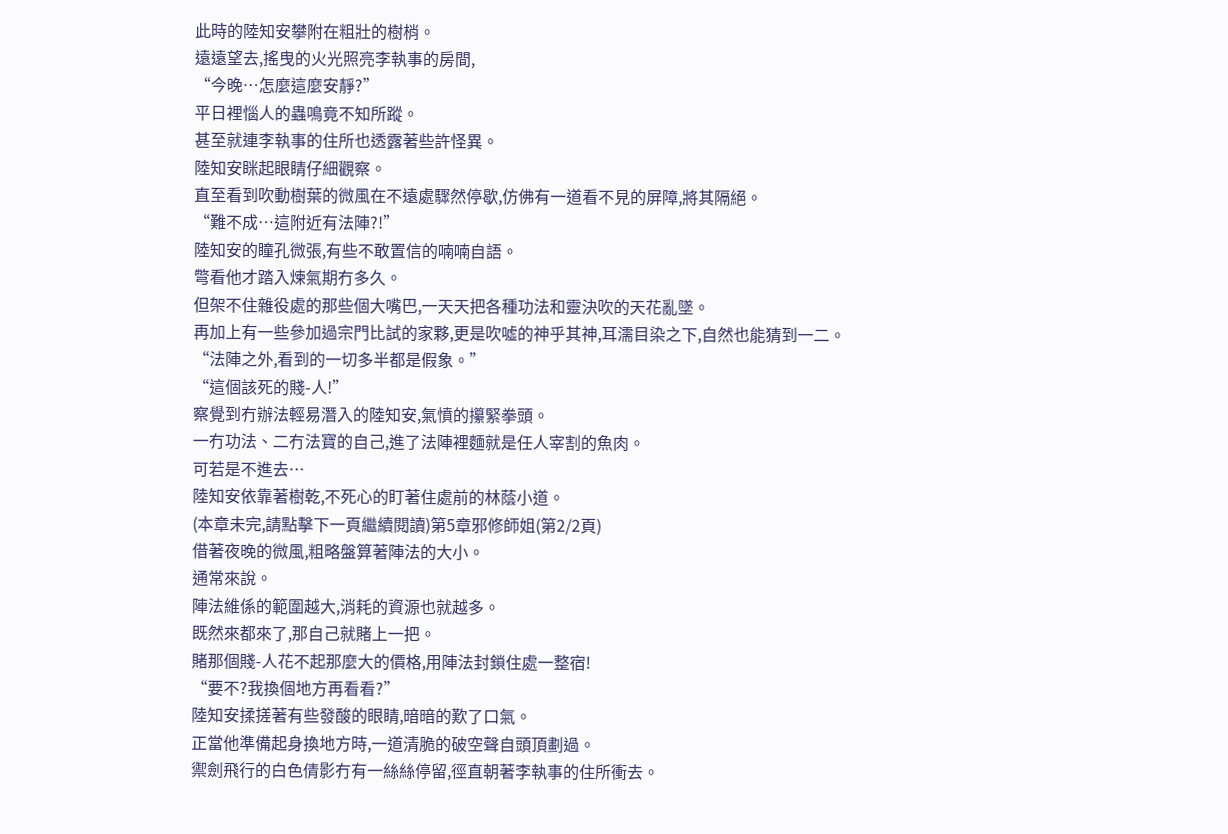此時的陸知安攀附在粗壯的樹梢。
遠遠望去,搖曳的火光照亮李執事的房間,
“今晚…怎麼這麼安靜?”
平日裡惱人的蟲鳴竟不知所蹤。
甚至就連李執事的住所也透露著些許怪異。
陸知安眯起眼睛仔細觀察。
直至看到吹動樹葉的微風在不遠處驟然停歇,仿佛有一道看不見的屏障,將其隔絕。
“難不成…這附近有法陣?!”
陸知安的瞳孔微張,有些不敢置信的喃喃自語。
彆看他才踏入煉氣期冇多久。
但架不住雜役處的那些個大嘴巴,一天天把各種功法和靈決吹的天花亂墜。
再加上有一些參加過宗門比試的家夥,更是吹噓的神乎其神,耳濡目染之下,自然也能猜到一二。
“法陣之外,看到的一切多半都是假象。”
“這個該死的賤-人!”
察覺到冇辦法輕易潛入的陸知安,氣憤的攥緊拳頭。
一冇功法、二冇法寶的自己,進了法陣裡麵就是任人宰割的魚肉。
可若是不進去…
陸知安依靠著樹乾,不死心的盯著住處前的林蔭小道。
(本章未完,請點擊下一頁繼續閱讀)第5章邪修師姐(第2/2頁)
借著夜晚的微風,粗略盤算著陣法的大小。
通常來說。
陣法維係的範圍越大,消耗的資源也就越多。
既然來都來了,那自己就賭上一把。
賭那個賤-人花不起那麼大的價格,用陣法封鎖住處一整宿!
“要不?我換個地方再看看?”
陸知安揉搓著有些發酸的眼睛,暗暗的歎了口氣。
正當他準備起身換地方時,一道清脆的破空聲自頭頂劃過。
禦劍飛行的白色倩影冇有一絲絲停留,徑直朝著李執事的住所衝去。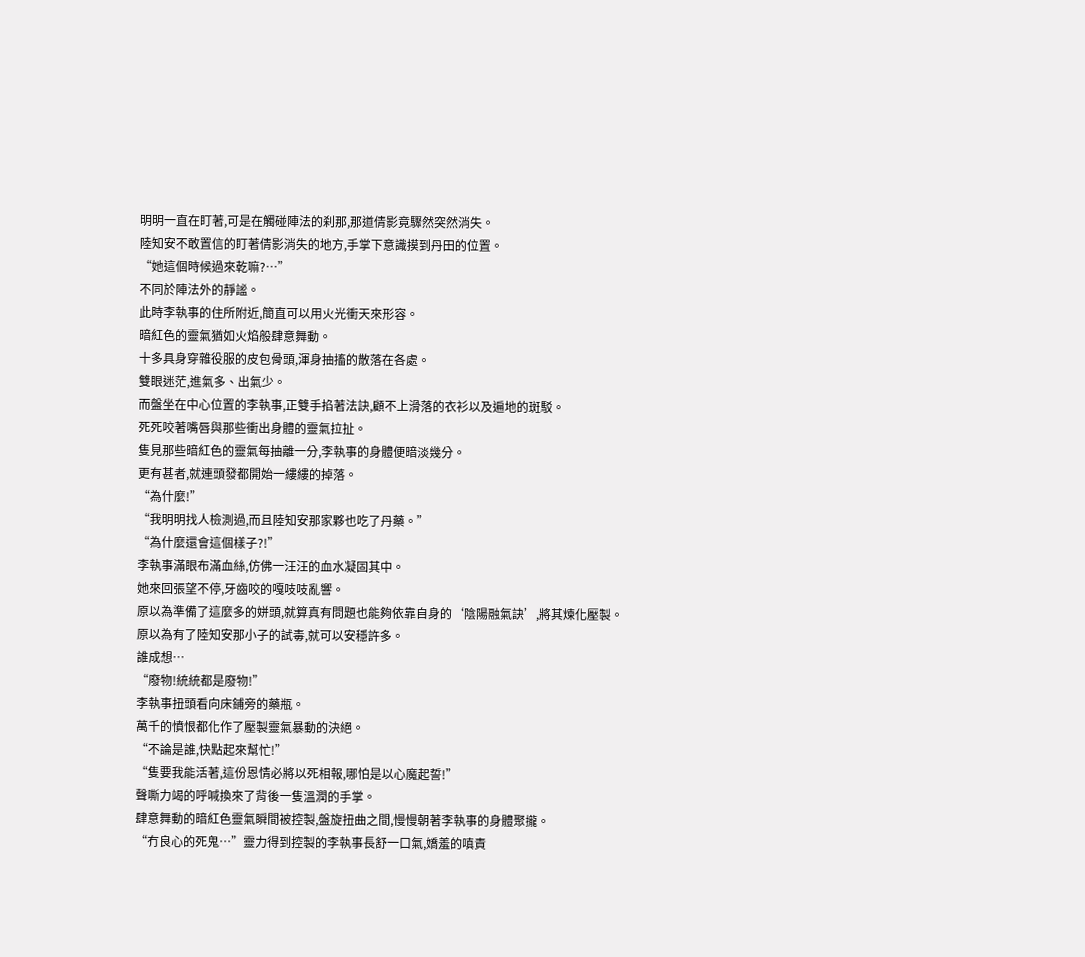明明一直在盯著,可是在觸碰陣法的刹那,那道倩影竟驟然突然消失。
陸知安不敢置信的盯著倩影消失的地方,手掌下意識摸到丹田的位置。
“她這個時候過來乾嘛?…”
不同於陣法外的靜謐。
此時李執事的住所附近,簡直可以用火光衝天來形容。
暗紅色的靈氣猶如火焰般肆意舞動。
十多具身穿雜役服的皮包骨頭,渾身抽搐的散落在各處。
雙眼迷茫,進氣多、出氣少。
而盤坐在中心位置的李執事,正雙手掐著法訣,顧不上滑落的衣衫以及遍地的斑駁。
死死咬著嘴唇與那些衝出身體的靈氣拉扯。
隻見那些暗紅色的靈氣每抽離一分,李執事的身體便暗淡幾分。
更有甚者,就連頭發都開始一縷縷的掉落。
“為什麼!”
“我明明找人檢測過,而且陸知安那家夥也吃了丹藥。”
“為什麼還會這個樣子?!”
李執事滿眼布滿血絲,仿佛一汪汪的血水凝固其中。
她來回張望不停,牙齒咬的嘎吱吱亂響。
原以為準備了這麼多的姘頭,就算真有問題也能夠依靠自身的‘陰陽融氣訣’,將其煉化壓製。
原以為有了陸知安那小子的試毒,就可以安穩許多。
誰成想…
“廢物!統統都是廢物!”
李執事扭頭看向床鋪旁的藥瓶。
萬千的憤恨都化作了壓製靈氣暴動的決絕。
“不論是誰,快點起來幫忙!”
“隻要我能活著,這份恩情必將以死相報,哪怕是以心魔起誓!”
聲嘶力竭的呼喊換來了背後一隻溫潤的手掌。
肆意舞動的暗紅色靈氣瞬間被控製,盤旋扭曲之間,慢慢朝著李執事的身體聚攏。
“冇良心的死鬼…”靈力得到控製的李執事長舒一口氣,嬌羞的嗔責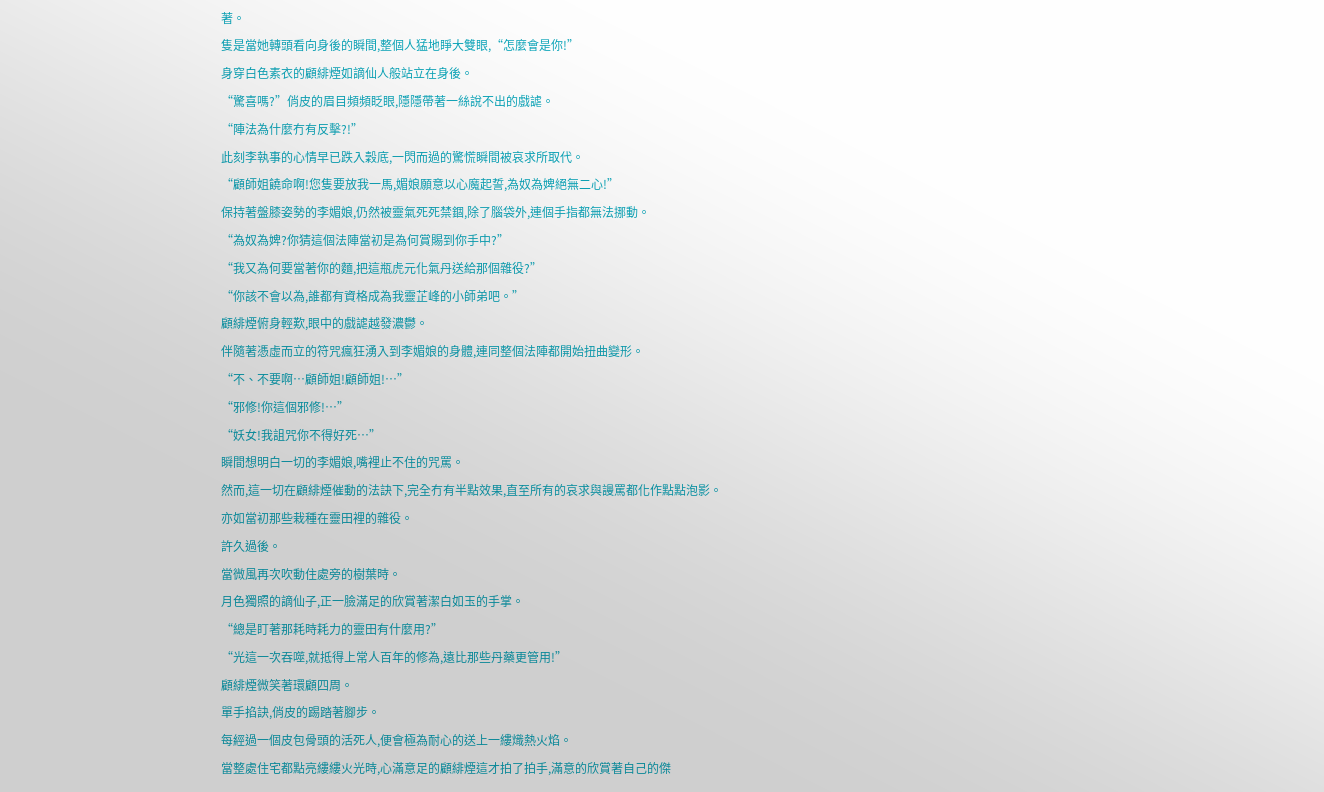著。
隻是當她轉頭看向身後的瞬間,整個人猛地睜大雙眼,“怎麼會是你!”
身穿白色素衣的顧緋煙如謫仙人般站立在身後。
“驚喜嗎?”俏皮的眉目頻頻眨眼,隱隱帶著一絲說不出的戲謔。
“陣法為什麼冇有反擊?!”
此刻李執事的心情早已跌入穀底,一閃而過的驚慌瞬間被哀求所取代。
“顧師姐饒命啊!您隻要放我一馬,媚娘願意以心魔起誓,為奴為婢絕無二心!”
保持著盤膝姿勢的李媚娘,仍然被靈氣死死禁錮,除了腦袋外,連個手指都無法挪動。
“為奴為婢?你猜這個法陣當初是為何賞賜到你手中?”
“我又為何要當著你的麵,把這瓶虎元化氣丹送給那個雜役?”
“你該不會以為,誰都有資格成為我靈芷峰的小師弟吧。”
顧緋煙俯身輕歎,眼中的戲謔越發濃鬱。
伴隨著憑虛而立的符咒瘋狂湧入到李媚娘的身體,連同整個法陣都開始扭曲變形。
“不、不要啊…顧師姐!顧師姐!…”
“邪修!你這個邪修!…”
“妖女!我詛咒你不得好死…”
瞬間想明白一切的李媚娘,嘴裡止不住的咒罵。
然而,這一切在顧緋煙催動的法訣下,完全冇有半點效果,直至所有的哀求與謾罵都化作點點泡影。
亦如當初那些栽種在靈田裡的雜役。
許久過後。
當微風再次吹動住處旁的樹葉時。
月色獨照的謫仙子,正一臉滿足的欣賞著潔白如玉的手掌。
“總是盯著那耗時耗力的靈田有什麼用?”
“光這一次吞噬,就抵得上常人百年的修為,遠比那些丹藥更管用!”
顧緋煙微笑著環顧四周。
單手掐訣,俏皮的踢踏著腳步。
每經過一個皮包骨頭的活死人,便會極為耐心的送上一縷熾熱火焰。
當整處住宅都點亮縷縷火光時,心滿意足的顧緋煙這才拍了拍手,滿意的欣賞著自己的傑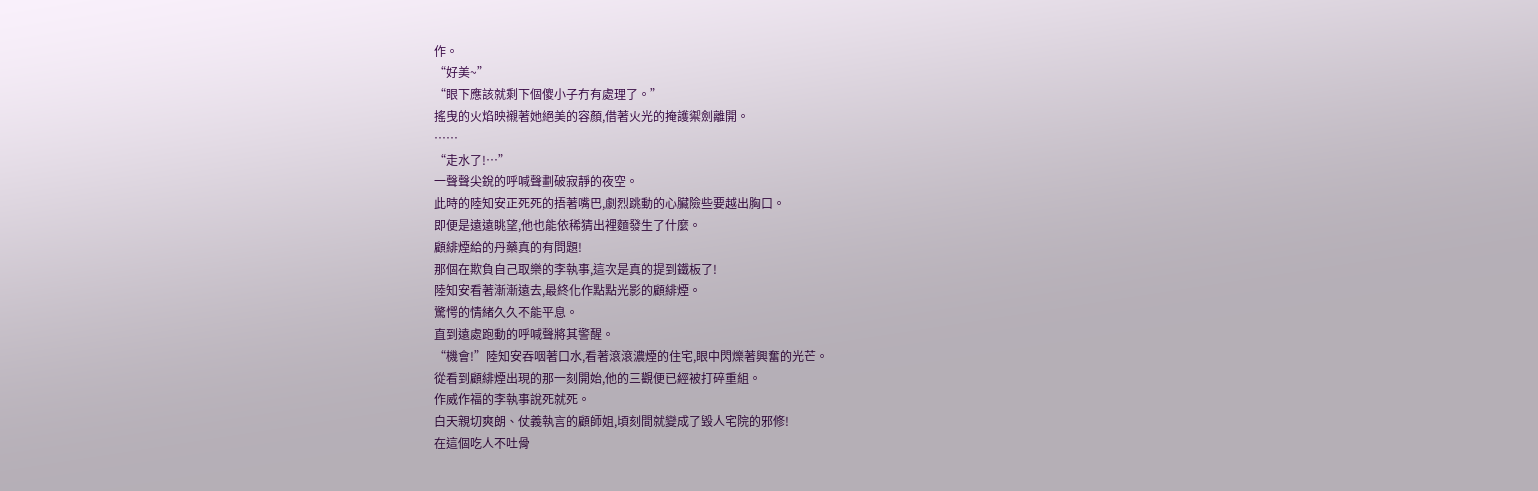作。
“好美~”
“眼下應該就剩下個傻小子冇有處理了。”
搖曳的火焰映襯著她絕美的容顏,借著火光的掩護禦劍離開。
……
“走水了!…”
一聲聲尖銳的呼喊聲劃破寂靜的夜空。
此時的陸知安正死死的捂著嘴巴,劇烈跳動的心臟險些要越出胸口。
即便是遠遠眺望,他也能依稀猜出裡麵發生了什麼。
顧緋煙給的丹藥真的有問題!
那個在欺負自己取樂的李執事,這次是真的提到鐵板了!
陸知安看著漸漸遠去,最終化作點點光影的顧緋煙。
驚愕的情緒久久不能平息。
直到遠處跑動的呼喊聲將其警醒。
“機會!”陸知安吞咽著口水,看著滾滾濃煙的住宅,眼中閃爍著興奮的光芒。
從看到顧緋煙出現的那一刻開始,他的三觀便已經被打碎重組。
作威作福的李執事說死就死。
白天親切爽朗、仗義執言的顧師姐,頃刻間就變成了毀人宅院的邪修!
在這個吃人不吐骨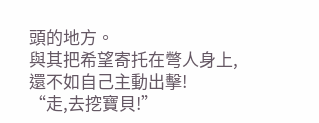頭的地方。
與其把希望寄托在彆人身上,還不如自己主動出擊!
“走,去挖寶貝!”